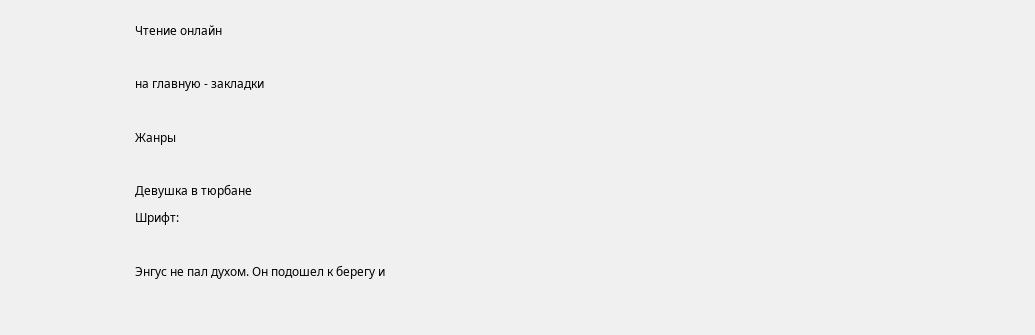Чтение онлайн

на главную - закладки

Жанры

Девушка в тюрбане
Шрифт:

Энгус не пал духом. Он подошел к берегу и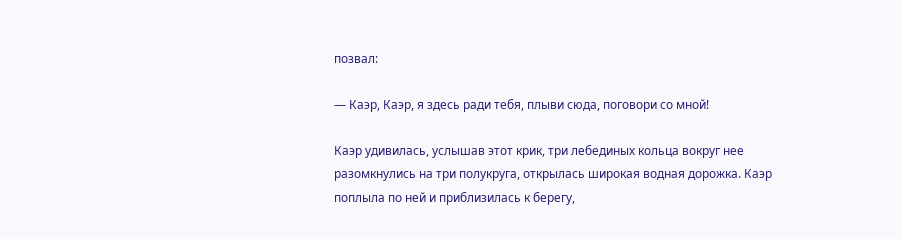позвал:

— Каэр, Каэр, я здесь ради тебя, плыви сюда, поговори со мной!

Каэр удивилась, услышав этот крик, три лебединых кольца вокруг нее разомкнулись на три полукруга, открылась широкая водная дорожка. Каэр поплыла по ней и приблизилась к берегу,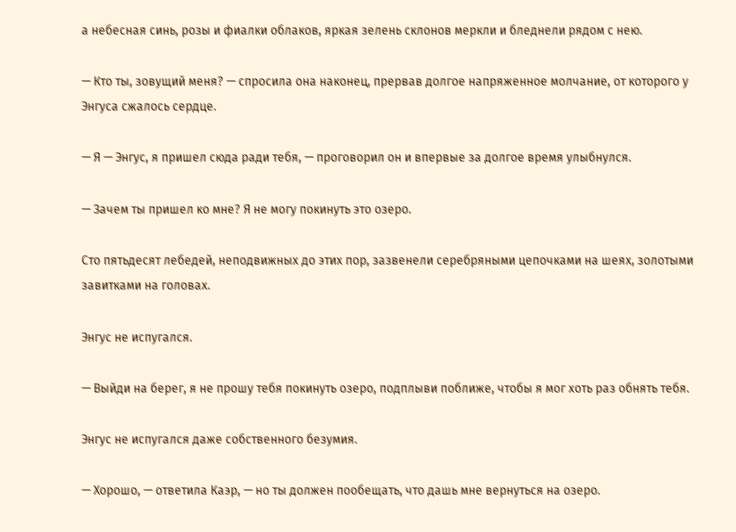а небесная синь, розы и фиалки облаков, яркая зелень склонов меркли и бледнели рядом с нею.

— Кто ты, зовущий меня? — спросила она наконец, прервав долгое напряженное молчание, от которого у Энгуса сжалось сердце.

— Я — Энгус, я пришел сюда ради тебя, — проговорил он и впервые за долгое время улыбнулся.

— Зачем ты пришел ко мне? Я не могу покинуть это озеро.

Сто пятьдесят лебедей, неподвижных до этих пор, зазвенели серебряными цепочками на шеях, золотыми завитками на головах.

Энгус не испугался.

— Выйди на берег, я не прошу тебя покинуть озеро, подплыви поближе, чтобы я мог хоть раз обнять тебя.

Энгус не испугался даже собственного безумия.

— Хорошо, — ответила Каэр, — но ты должен пообещать, что дашь мне вернуться на озеро.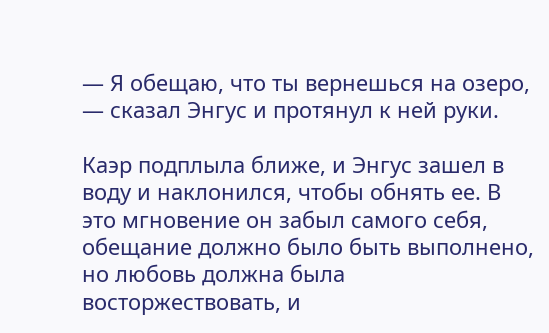— Я обещаю, что ты вернешься на озеро, — сказал Энгус и протянул к ней руки.

Каэр подплыла ближе, и Энгус зашел в воду и наклонился, чтобы обнять ее. В это мгновение он забыл самого себя, обещание должно было быть выполнено, но любовь должна была восторжествовать, и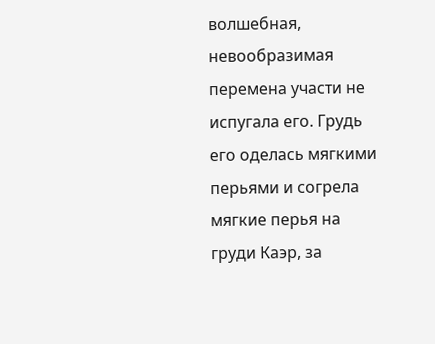волшебная, невообразимая перемена участи не испугала его. Грудь его оделась мягкими перьями и согрела мягкие перья на груди Каэр, за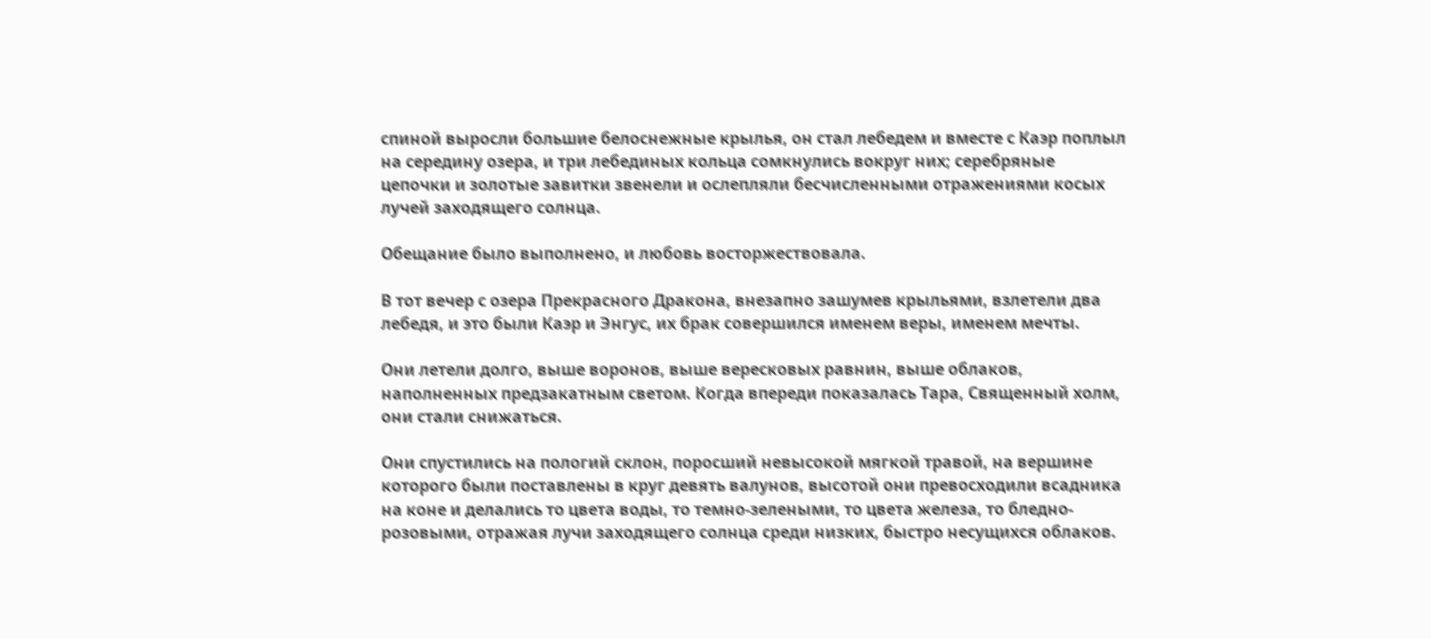спиной выросли большие белоснежные крылья, он стал лебедем и вместе с Каэр поплыл на середину озера, и три лебединых кольца сомкнулись вокруг них; серебряные цепочки и золотые завитки звенели и ослепляли бесчисленными отражениями косых лучей заходящего солнца.

Обещание было выполнено, и любовь восторжествовала.

В тот вечер с озера Прекрасного Дракона, внезапно зашумев крыльями, взлетели два лебедя, и это были Каэр и Энгус, их брак совершился именем веры, именем мечты.

Они летели долго, выше воронов, выше вересковых равнин, выше облаков, наполненных предзакатным светом. Когда впереди показалась Тара, Священный холм, они стали снижаться.

Они спустились на пологий склон, поросший невысокой мягкой травой, на вершине которого были поставлены в круг девять валунов, высотой они превосходили всадника на коне и делались то цвета воды, то темно-зелеными, то цвета железа, то бледно-розовыми, отражая лучи заходящего солнца среди низких, быстро несущихся облаков.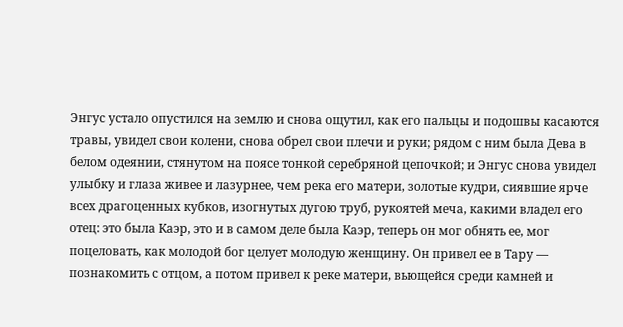Энгус устало опустился на землю и снова ощутил, как его пальцы и подошвы касаются травы, увидел свои колени, снова обрел свои плечи и руки; рядом с ним была Дева в белом одеянии, стянутом на поясе тонкой серебряной цепочкой; и Энгус снова увидел улыбку и глаза живее и лазурнее, чем река его матери, золотые кудри, сиявшие ярче всех драгоценных кубков, изогнутых дугою труб, рукоятей меча, какими владел его отец: это была Каэр, это и в самом деле была Каэр, теперь он мог обнять ее, мог поцеловать, как молодой бог целует молодую женщину. Он привел ее в Тару — познакомить с отцом, а потом привел к реке матери, вьющейся среди камней и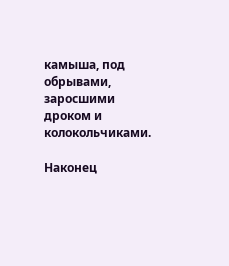камыша, под обрывами, заросшими дроком и колокольчиками.

Наконец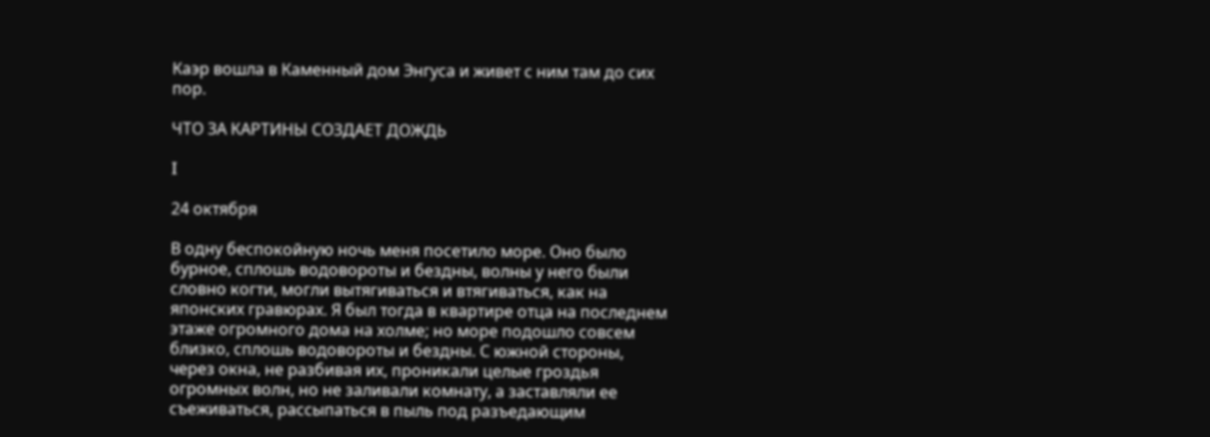Каэр вошла в Каменный дом Энгуса и живет с ним там до сих пор.

ЧТО ЗА КАРТИНЫ СОЗДАЕТ ДОЖДЬ

I

24 октября

В одну беспокойную ночь меня посетило море. Оно было бурное, сплошь водовороты и бездны, волны у него были словно когти, могли вытягиваться и втягиваться, как на японских гравюрах. Я был тогда в квартире отца на последнем этаже огромного дома на холме; но море подошло совсем близко, сплошь водовороты и бездны. С южной стороны, через окна, не разбивая их, проникали целые гроздья огромных волн, но не заливали комнату, а заставляли ее съеживаться, рассыпаться в пыль под разъедающим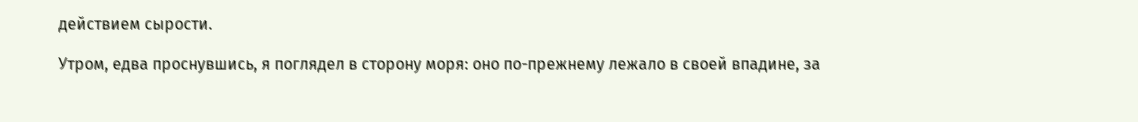действием сырости.

Утром, едва проснувшись, я поглядел в сторону моря: оно по-прежнему лежало в своей впадине, за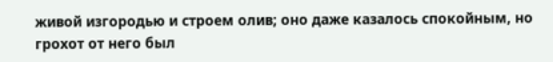живой изгородью и строем олив; оно даже казалось спокойным, но грохот от него был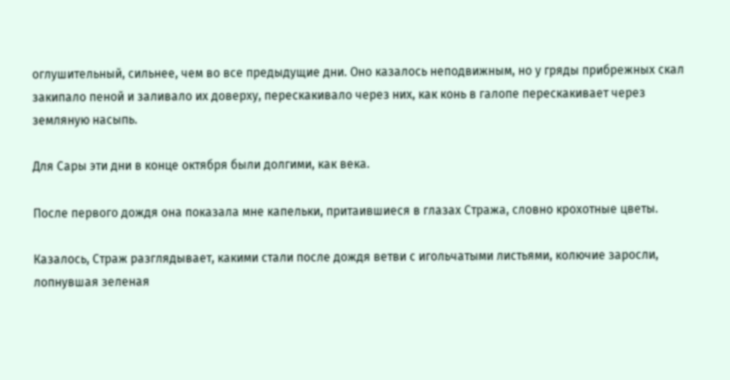оглушительный, сильнее, чем во все предыдущие дни. Оно казалось неподвижным, но у гряды прибрежных скал закипало пеной и заливало их доверху, перескакивало через них, как конь в галопе перескакивает через земляную насыпь.

Для Сары эти дни в конце октября были долгими, как века.

После первого дождя она показала мне капельки, притаившиеся в глазах Стража, словно крохотные цветы.

Казалось, Страж разглядывает, какими стали после дождя ветви с игольчатыми листьями, колючие заросли, лопнувшая зеленая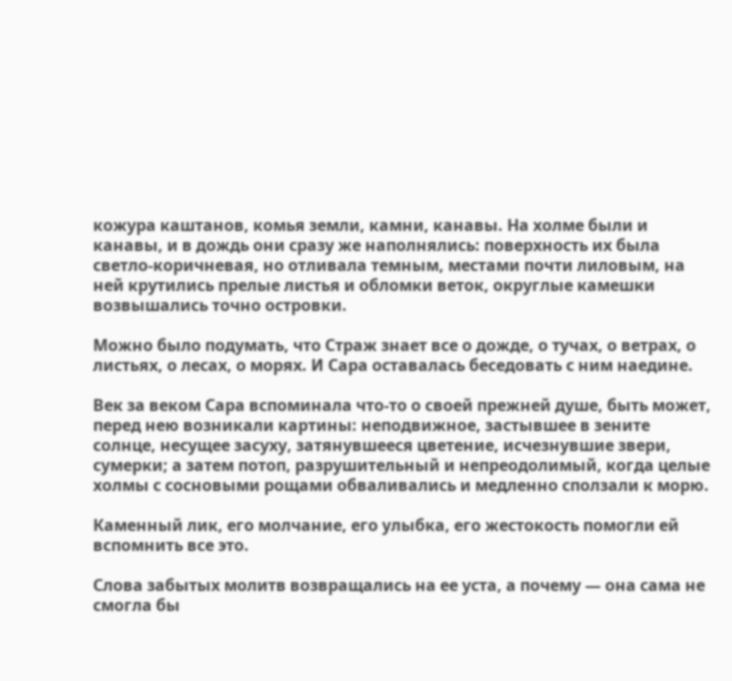кожура каштанов, комья земли, камни, канавы. На холме были и канавы, и в дождь они сразу же наполнялись: поверхность их была светло-коричневая, но отливала темным, местами почти лиловым, на ней крутились прелые листья и обломки веток, округлые камешки возвышались точно островки.

Можно было подумать, что Страж знает все о дожде, о тучах, о ветрах, о листьях, о лесах, о морях. И Сара оставалась беседовать с ним наедине.

Век за веком Сара вспоминала что-то о своей прежней душе, быть может, перед нею возникали картины: неподвижное, застывшее в зените солнце, несущее засуху, затянувшееся цветение, исчезнувшие звери, сумерки; а затем потоп, разрушительный и непреодолимый, когда целые холмы с сосновыми рощами обваливались и медленно сползали к морю.

Каменный лик, его молчание, его улыбка, его жестокость помогли ей вспомнить все это.

Слова забытых молитв возвращались на ее уста, а почему — она сама не смогла бы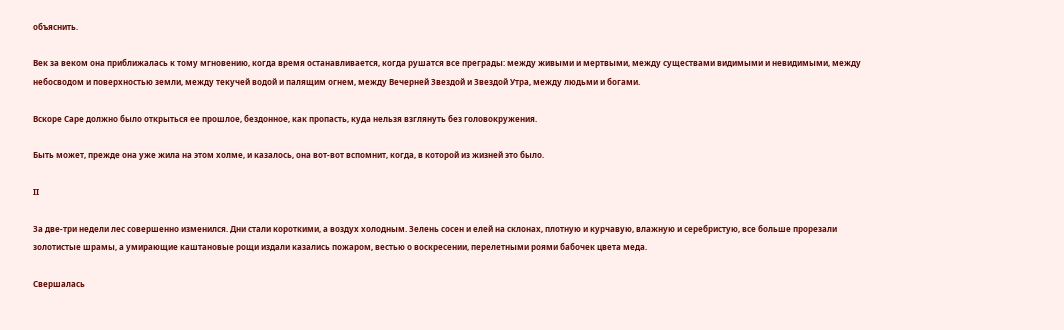объяснить.

Век за веком она приближалась к тому мгновению, когда время останавливается, когда рушатся все преграды: между живыми и мертвыми, между существами видимыми и невидимыми, между небосводом и поверхностью земли, между текучей водой и палящим огнем, между Вечерней Звездой и Звездой Утра, между людьми и богами.

Вскоре Саре должно было открыться ее прошлое, бездонное, как пропасть, куда нельзя взглянуть без головокружения.

Быть может, прежде она уже жила на этом холме, и казалось, она вот-вот вспомнит, когда, в которой из жизней это было.

II

За две-три недели лес совершенно изменился. Дни стали короткими, а воздух холодным. Зелень сосен и елей на склонах, плотную и курчавую, влажную и серебристую, все больше прорезали золотистые шрамы, а умирающие каштановые рощи издали казались пожаром, вестью о воскресении, перелетными роями бабочек цвета меда.

Свершалась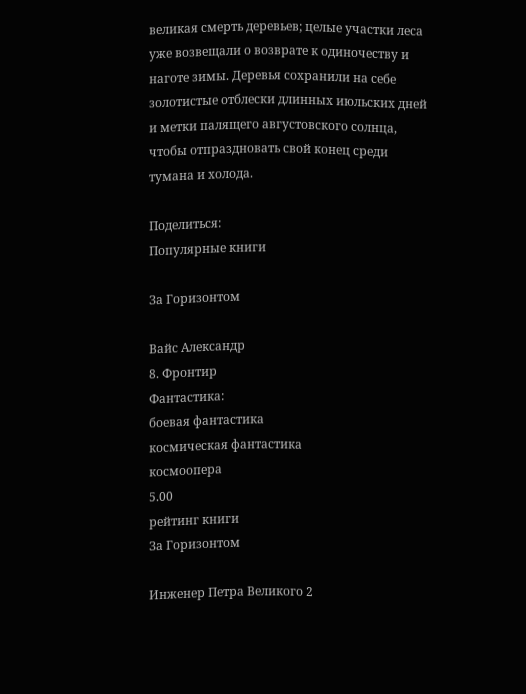великая смерть деревьев; целые участки леса уже возвещали о возврате к одиночеству и наготе зимы. Деревья сохранили на себе золотистые отблески длинных июльских дней и метки палящего августовского солнца, чтобы отпраздновать свой конец среди тумана и холода.

Поделиться:
Популярные книги

За Горизонтом

Вайс Александр
8. Фронтир
Фантастика:
боевая фантастика
космическая фантастика
космоопера
5.00
рейтинг книги
За Горизонтом

Инженер Петра Великого 2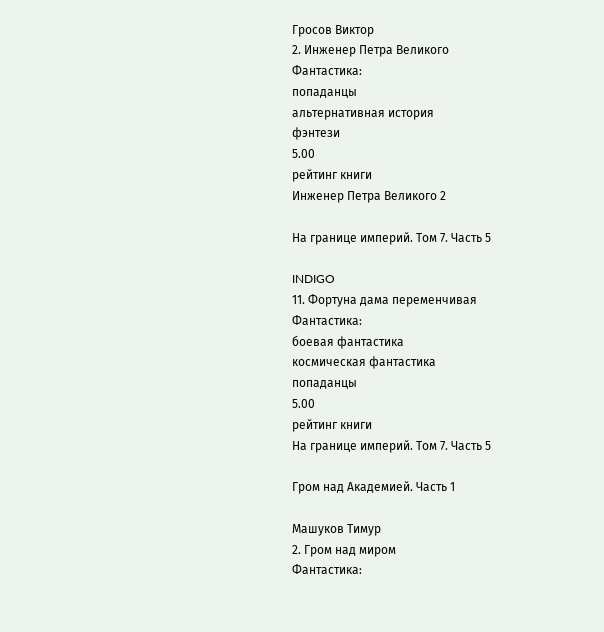Гросов Виктор
2. Инженер Петра Великого
Фантастика:
попаданцы
альтернативная история
фэнтези
5.00
рейтинг книги
Инженер Петра Великого 2

На границе империй. Том 7. Часть 5

INDIGO
11. Фортуна дама переменчивая
Фантастика:
боевая фантастика
космическая фантастика
попаданцы
5.00
рейтинг книги
На границе империй. Том 7. Часть 5

Гром над Академией. Часть 1

Машуков Тимур
2. Гром над миром
Фантастика: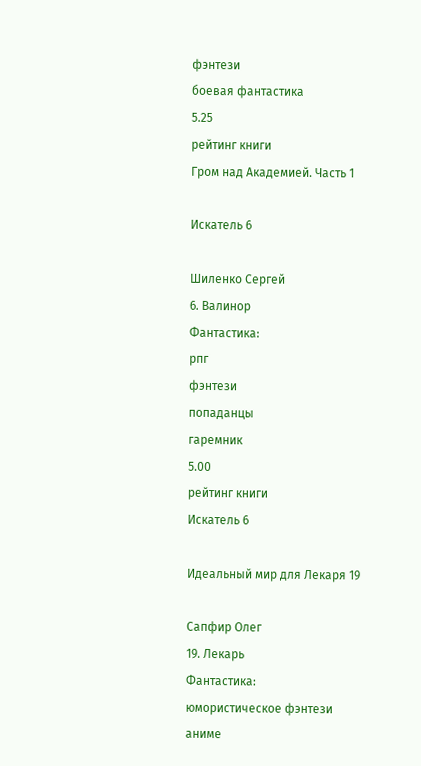фэнтези
боевая фантастика
5.25
рейтинг книги
Гром над Академией. Часть 1

Искатель 6

Шиленко Сергей
6. Валинор
Фантастика:
рпг
фэнтези
попаданцы
гаремник
5.00
рейтинг книги
Искатель 6

Идеальный мир для Лекаря 19

Сапфир Олег
19. Лекарь
Фантастика:
юмористическое фэнтези
аниме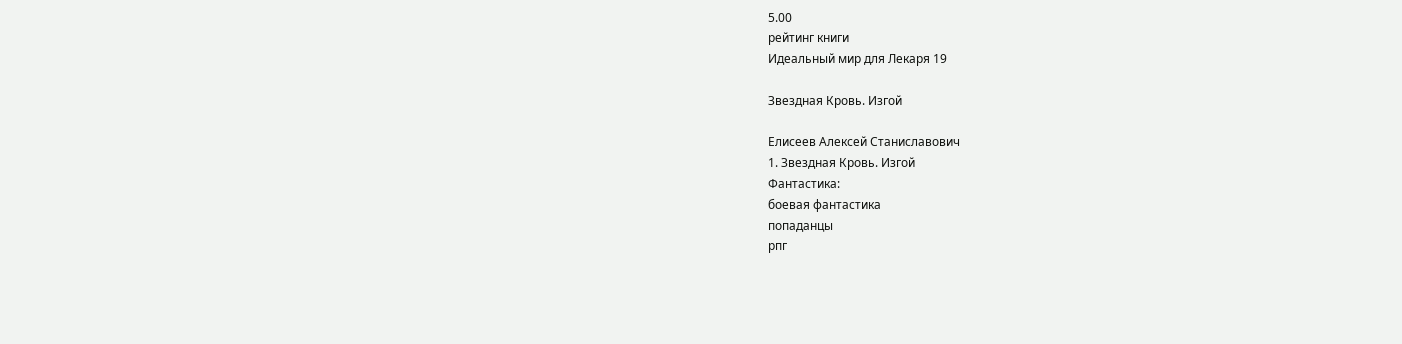5.00
рейтинг книги
Идеальный мир для Лекаря 19

Звездная Кровь. Изгой

Елисеев Алексей Станиславович
1. Звездная Кровь. Изгой
Фантастика:
боевая фантастика
попаданцы
рпг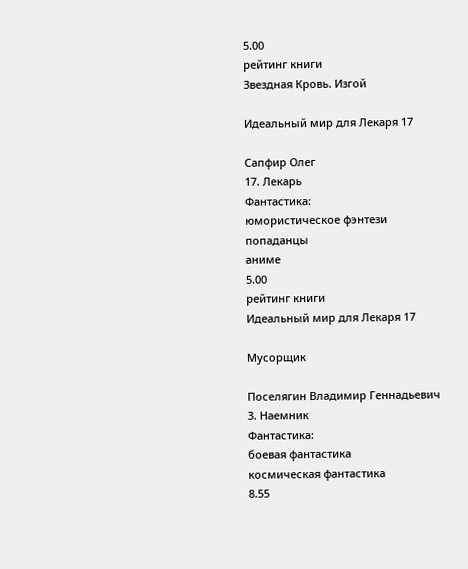5.00
рейтинг книги
Звездная Кровь. Изгой

Идеальный мир для Лекаря 17

Сапфир Олег
17. Лекарь
Фантастика:
юмористическое фэнтези
попаданцы
аниме
5.00
рейтинг книги
Идеальный мир для Лекаря 17

Мусорщик

Поселягин Владимир Геннадьевич
3. Наемник
Фантастика:
боевая фантастика
космическая фантастика
8.55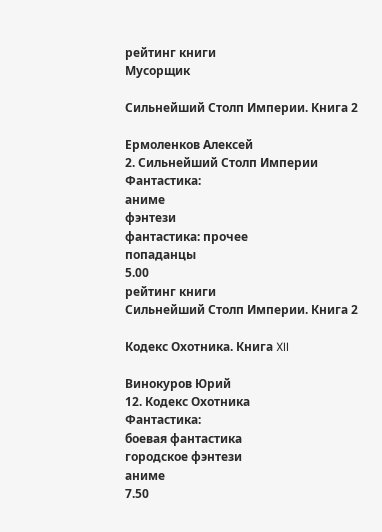рейтинг книги
Мусорщик

Сильнейший Столп Империи. Книга 2

Ермоленков Алексей
2. Сильнейший Столп Империи
Фантастика:
аниме
фэнтези
фантастика: прочее
попаданцы
5.00
рейтинг книги
Сильнейший Столп Империи. Книга 2

Кодекс Охотника. Книга XII

Винокуров Юрий
12. Кодекс Охотника
Фантастика:
боевая фантастика
городское фэнтези
аниме
7.50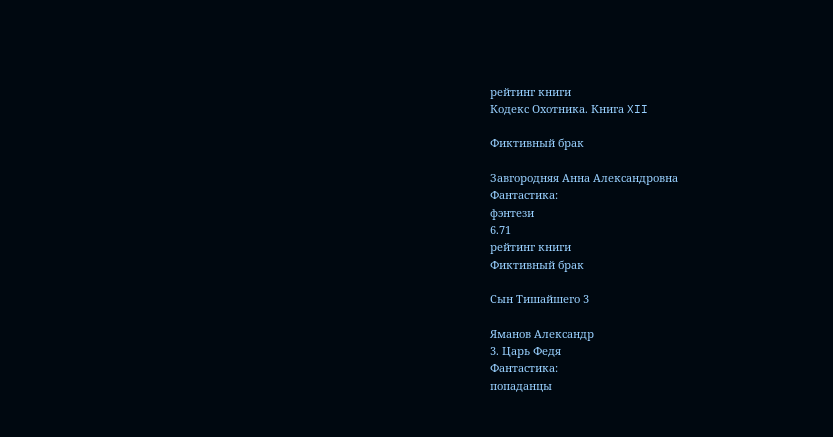рейтинг книги
Кодекс Охотника. Книга XII

Фиктивный брак

Завгородняя Анна Александровна
Фантастика:
фэнтези
6.71
рейтинг книги
Фиктивный брак

Сын Тишайшего 3

Яманов Александр
3. Царь Федя
Фантастика:
попаданцы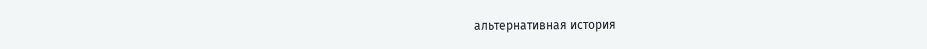альтернативная история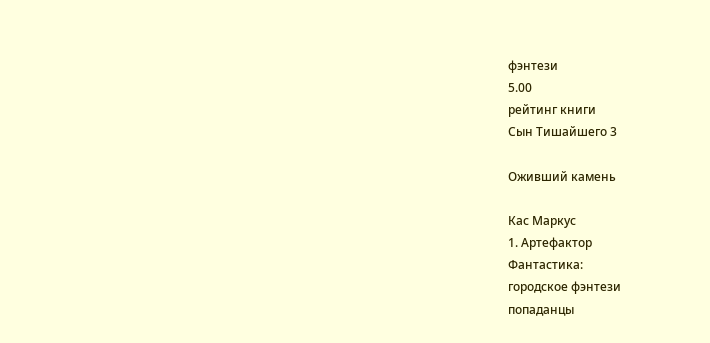фэнтези
5.00
рейтинг книги
Сын Тишайшего 3

Оживший камень

Кас Маркус
1. Артефактор
Фантастика:
городское фэнтези
попаданцы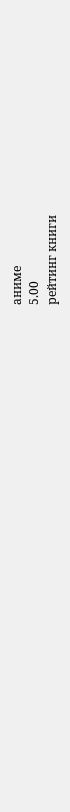аниме
5.00
рейтинг книги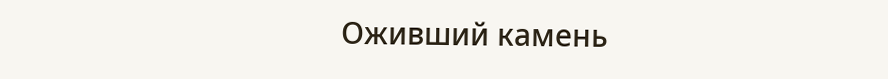Оживший камень